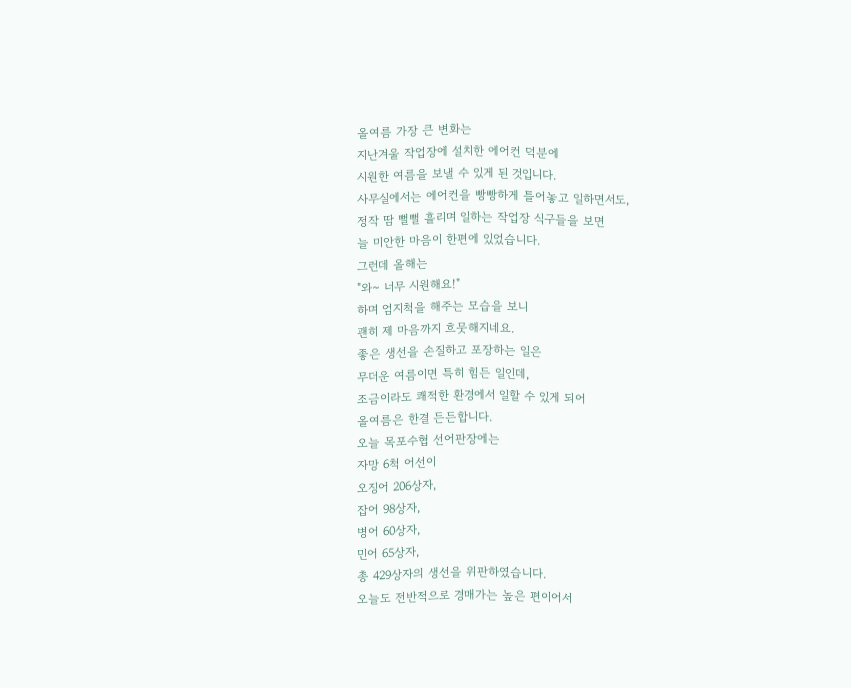올여름 가장 큰 변화는
지난겨울 작업장에 설치한 에어컨 덕분에
시원한 여름을 보낼 수 있게 된 것입니다.
사무실에서는 에어컨을 빵빵하게 틀어놓고 일하면서도,
정작 땀 뻘뻘 흘리며 일하는 작업장 식구들을 보면
늘 미안한 마음이 한편에 있었습니다.
그런데 올해는
"와~ 너무 시원해요!"
하며 엄지척을 해주는 모습을 보니
괜히 제 마음까지 흐뭇해지네요.
좋은 생선을 손질하고 포장하는 일은
무더운 여름이면 특히 힘든 일인데,
조금이라도 쾌적한 환경에서 일할 수 있게 되어
올여름은 한결 든든합니다.
오늘 목포수협 선어판장에는
자망 6척 어선이
오징어 206상자,
잡어 98상자,
병어 60상자,
민어 65상자,
총 429상자의 생선을 위판하였습니다.
오늘도 전반적으로 경매가는 높은 편이어서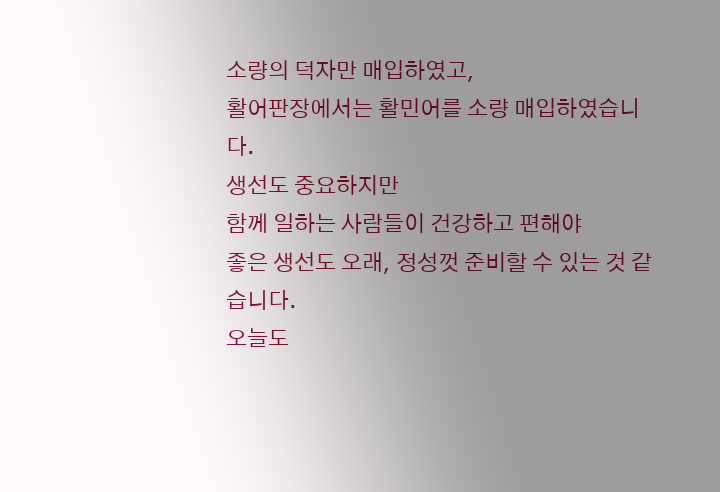소량의 덕자만 매입하였고,
활어판장에서는 활민어를 소량 매입하였습니다.
생선도 중요하지만
함께 일하는 사람들이 건강하고 편해야
좋은 생선도 오래, 정성껏 준비할 수 있는 것 같습니다.
오늘도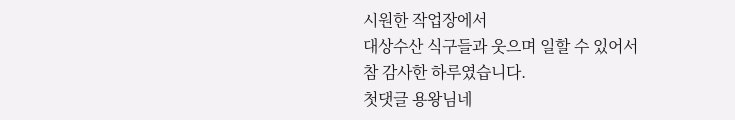시원한 작업장에서
대상수산 식구들과 웃으며 일할 수 있어서
참 감사한 하루였습니다.
첫댓글 용왕님네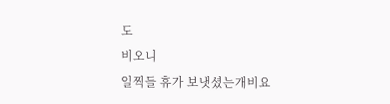도
비오니
일찍들 휴가 보냇셨는개비요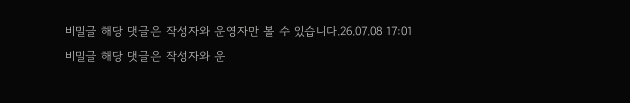비밀글 해당 댓글은 작성자와 운영자만 볼 수 있습니다.26.07.08 17:01
비밀글 해당 댓글은 작성자와 운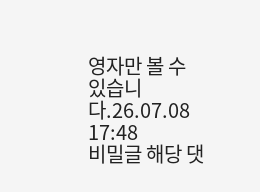영자만 볼 수 있습니다.26.07.08 17:48
비밀글 해당 댓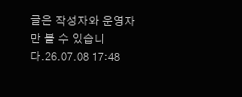글은 작성자와 운영자만 볼 수 있습니다.26.07.08 17:48